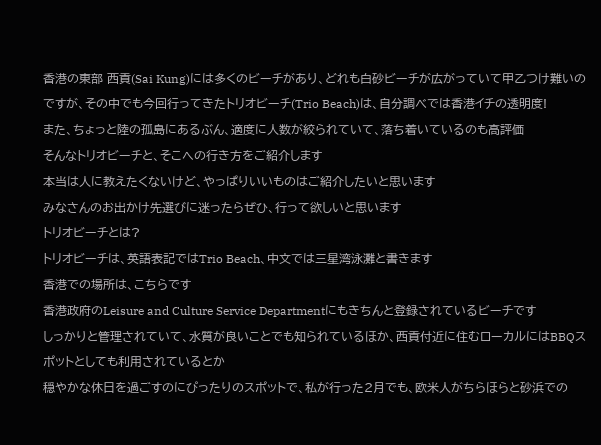香港の東部 西貢(Sai Kung)には多くのビーチがあり、どれも白砂ビーチが広がっていて甲乙つけ難いのですが、その中でも今回行ってきたトリオビーチ(Trio Beach)は、自分調べでは香港イチの透明度!
また、ちょっと陸の孤島にあるぶん、適度に人数が絞られていて、落ち着いているのも高評価
そんなトリオビーチと、そこへの行き方をご紹介します
本当は人に教えたくないけど、やっぱりいいものはご紹介したいと思います
みなさんのお出かけ先選びに迷ったらぜひ、行って欲しいと思います
トリオビーチとは?
トリオビーチは、英語表記ではTrio Beach、中文では三星湾泳灘と書きます
香港での場所は、こちらです
香港政府のLeisure and Culture Service Departmentにもきちんと登録されているビーチです
しっかりと管理されていて、水質が良いことでも知られているほか、西貢付近に住むローカルにはBBQスポットとしても利用されているとか
穏やかな休日を過ごすのにぴったりのスポットで、私が行った2月でも、欧米人がちらほらと砂浜での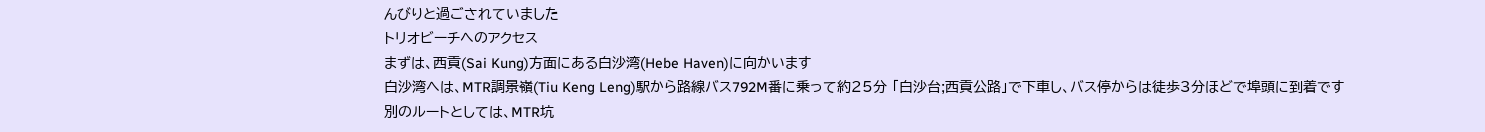んびりと過ごされていました
トリオビーチへのアクセス
まずは、西貢(Sai Kung)方面にある白沙湾(Hebe Haven)に向かいます
白沙湾へは、MTR調景嶺(Tiu Keng Leng)駅から路線バス792M番に乗って約25分 「白沙台;西貢公路」で下車し、バス停からは徒歩3分ほどで埠頭に到着です
別のルートとしては、MTR坑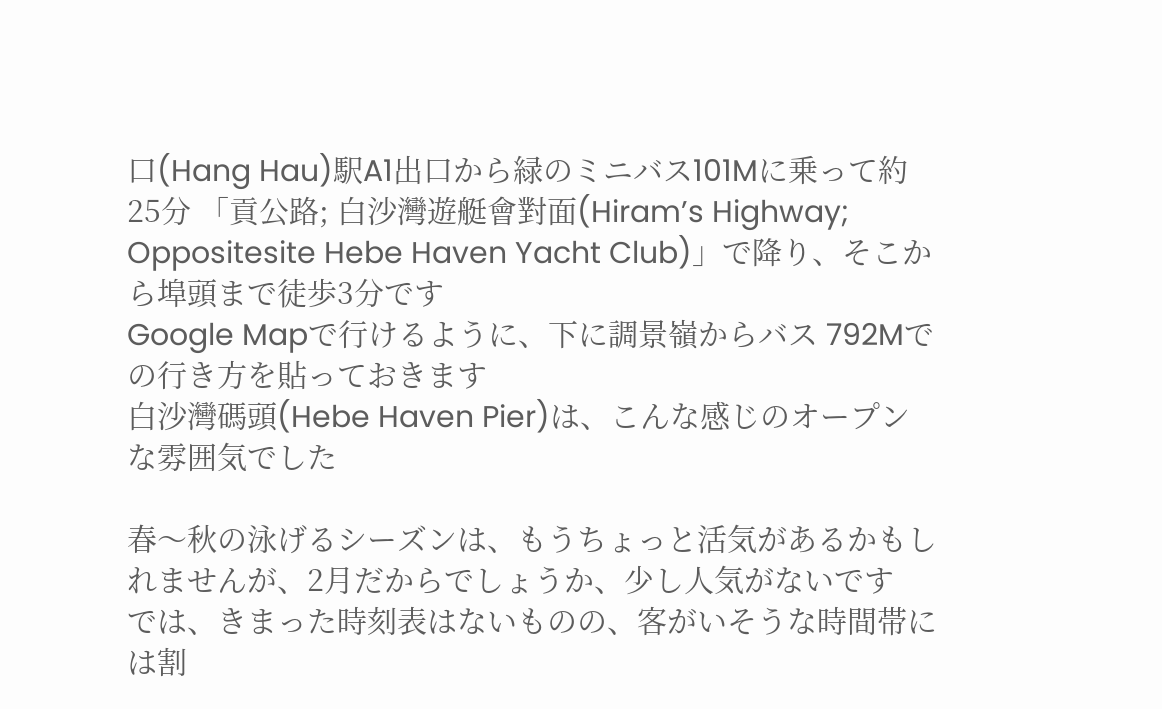口(Hang Hau)駅A1出口から緑のミニバス101Mに乗って約25分 「貢公路; 白沙灣遊艇會對面(Hiram’s Highway; Oppositesite Hebe Haven Yacht Club)」で降り、そこから埠頭まで徒歩3分です
Google Mapで行けるように、下に調景嶺からバス 792Mでの行き方を貼っておきます
白沙灣碼頭(Hebe Haven Pier)は、こんな感じのオープンな雰囲気でした

春〜秋の泳げるシーズンは、もうちょっと活気があるかもしれませんが、2月だからでしょうか、少し人気がないです
では、きまった時刻表はないものの、客がいそうな時間帯には割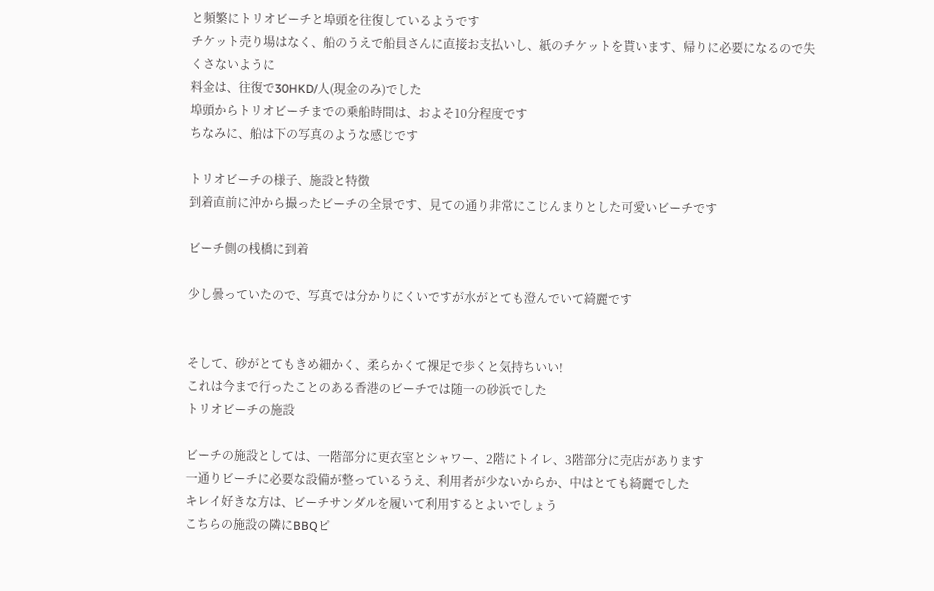と頻繁にトリオビーチと埠頭を往復しているようです
チケット売り場はなく、船のうえで船員さんに直接お支払いし、紙のチケットを貰います、帰りに必要になるので失くさないように
料金は、往復で30HKD/人(現金のみ)でした
埠頭からトリオビーチまでの乗船時間は、およそ10分程度です
ちなみに、船は下の写真のような感じです

トリオビーチの様子、施設と特徴
到着直前に沖から撮ったビーチの全景です、見ての通り非常にこじんまりとした可愛いビーチです

ビーチ側の桟橋に到着

少し曇っていたので、写真では分かりにくいですが水がとても澄んでいて綺麗です


そして、砂がとてもきめ細かく、柔らかくて裸足で歩くと気持ちいい!
これは今まで行ったことのある香港のビーチでは随一の砂浜でした
トリオビーチの施設

ビーチの施設としては、一階部分に更衣室とシャワー、2階にトイレ、3階部分に売店があります
一通りビーチに必要な設備が整っているうえ、利用者が少ないからか、中はとても綺麗でした
キレイ好きな方は、ビーチサンダルを履いて利用するとよいでしょう
こちらの施設の隣にBBQピ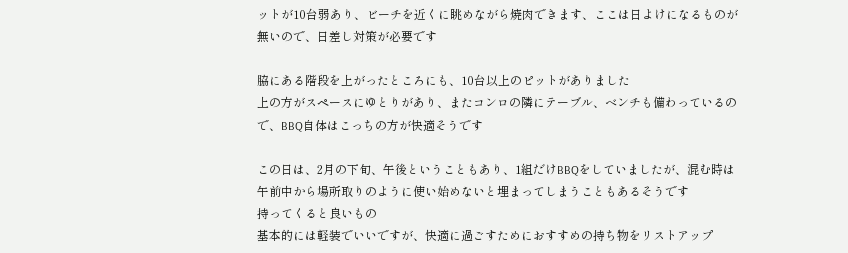ットが10台弱あり、ビーチを近くに眺めながら焼肉できます、ここは日よけになるものが無いので、日差し対策が必要です

脇にある階段を上がったところにも、10台以上のピットがありました
上の方がスペースにゆとりがあり、またコンロの隣にテーブル、ベンチも備わっているので、BBQ自体はこっちの方が快適そうです

この日は、2月の下旬、午後ということもあり、1組だけBBQをしていましたが、混む時は午前中から場所取りのように使い始めないと埋まってしまうこともあるそうです
持ってくると良いもの
基本的には軽装でいいですが、快適に過ごすためにおすすめの持ち物をリストアップ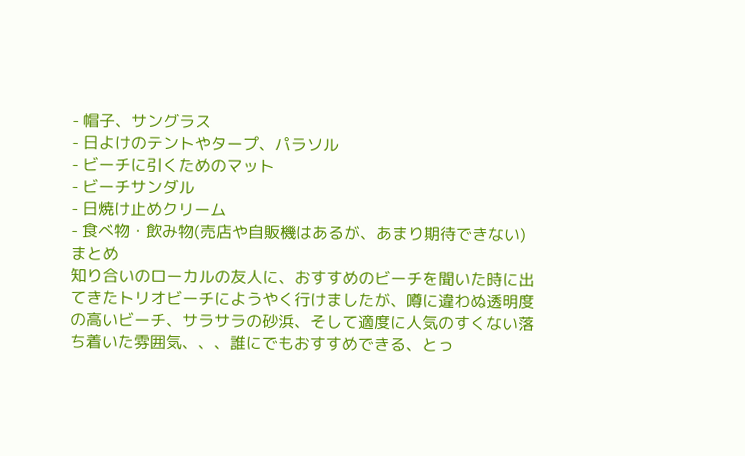- 帽子、サングラス
- 日よけのテントやタープ、パラソル
- ビーチに引くためのマット
- ビーチサンダル
- 日焼け止めクリーム
- 食べ物・飲み物(売店や自販機はあるが、あまり期待できない)
まとめ
知り合いのローカルの友人に、おすすめのビーチを聞いた時に出てきたトリオビーチにようやく行けましたが、噂に違わぬ透明度の高いビーチ、サラサラの砂浜、そして適度に人気のすくない落ち着いた雰囲気、、、誰にでもおすすめできる、とっ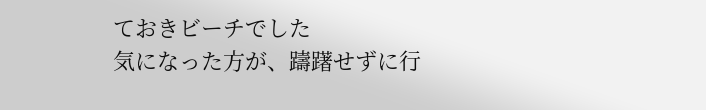ておきビーチでした
気になった方が、躊躇せずに行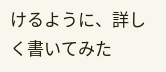けるように、詳しく書いてみた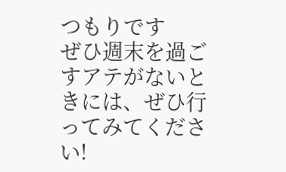つもりです
ぜひ週末を過ごすアテがないときには、ぜひ行ってみてください!